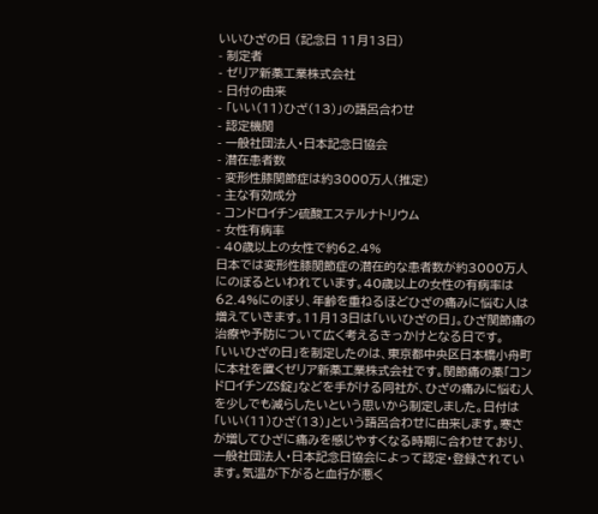いいひざの日 (記念日 11月13日)
- 制定者
- ゼリア新薬工業株式会社
- 日付の由来
- 「いい(11)ひざ(13)」の語呂合わせ
- 認定機関
- 一般社団法人・日本記念日協会
- 潜在患者数
- 変形性膝関節症は約3000万人(推定)
- 主な有効成分
- コンドロイチン硫酸エステルナトリウム
- 女性有病率
- 40歳以上の女性で約62.4%
日本では変形性膝関節症の潜在的な患者数が約3000万人にのぼるといわれています。40歳以上の女性の有病率は62.4%にのぼり、年齢を重ねるほどひざの痛みに悩む人は増えていきます。11月13日は「いいひざの日」。ひざ関節痛の治療や予防について広く考えるきっかけとなる日です。
「いいひざの日」を制定したのは、東京都中央区日本橋小舟町に本社を置くゼリア新薬工業株式会社です。関節痛の薬「コンドロイチンZS錠」などを手がける同社が、ひざの痛みに悩む人を少しでも減らしたいという思いから制定しました。日付は「いい(11)ひざ(13)」という語呂合わせに由来します。寒さが増してひざに痛みを感じやすくなる時期に合わせており、一般社団法人・日本記念日協会によって認定・登録されています。気温が下がると血行が悪く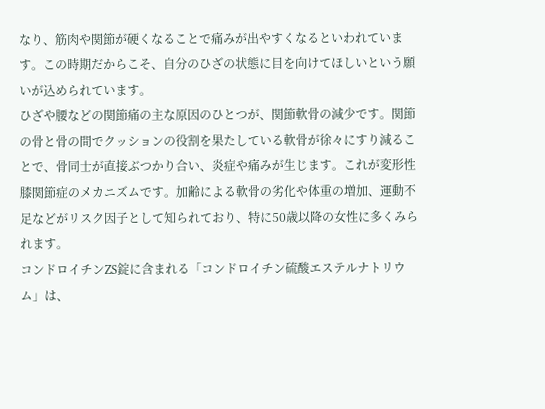なり、筋肉や関節が硬くなることで痛みが出やすくなるといわれています。この時期だからこそ、自分のひざの状態に目を向けてほしいという願いが込められています。
ひざや腰などの関節痛の主な原因のひとつが、関節軟骨の減少です。関節の骨と骨の間でクッションの役割を果たしている軟骨が徐々にすり減ることで、骨同士が直接ぶつかり合い、炎症や痛みが生じます。これが変形性膝関節症のメカニズムです。加齢による軟骨の劣化や体重の増加、運動不足などがリスク因子として知られており、特に50歳以降の女性に多くみられます。
コンドロイチンZS錠に含まれる「コンドロイチン硫酸エステルナトリウム」は、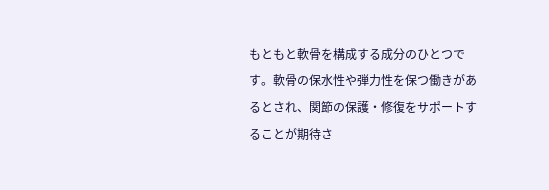もともと軟骨を構成する成分のひとつです。軟骨の保水性や弾力性を保つ働きがあるとされ、関節の保護・修復をサポートすることが期待さ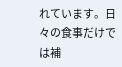れています。日々の食事だけでは補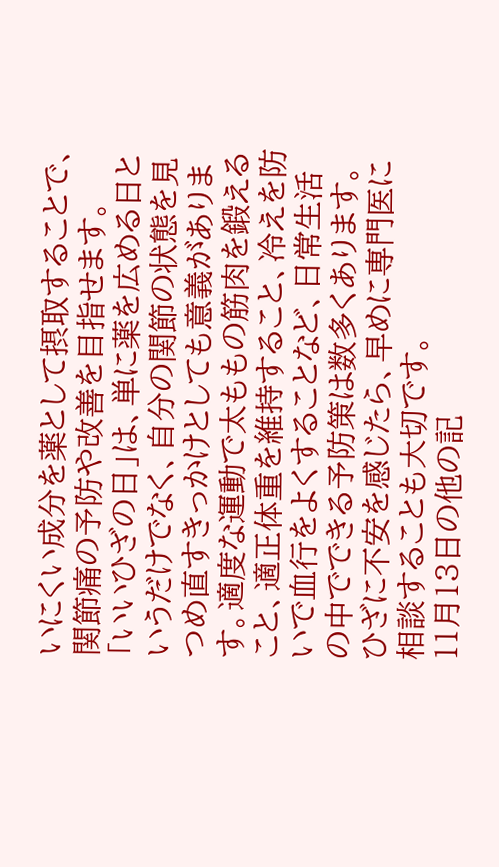いにくい成分を薬として摂取することで、関節痛の予防や改善を目指せます。
「いいひざの日」は、単に薬を広める日というだけでなく、自分の関節の状態を見つめ直すきっかけとしても意義があります。適度な運動で太ももの筋肉を鍛えること、適正体重を維持すること、冷えを防いで血行をよくすることなど、日常生活の中でできる予防策は数多くあります。ひざに不安を感じたら、早めに専門医に相談することも大切です。
11月13日の他の記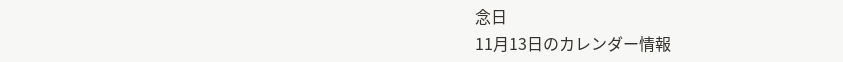念日
11月13日のカレンダー情報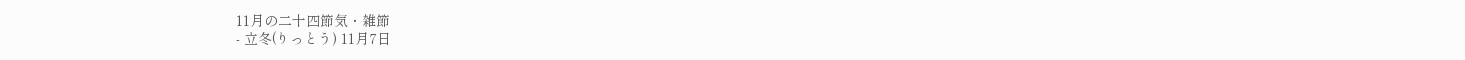11月の二十四節気・雑節
- 立冬(りっとう) 11月7日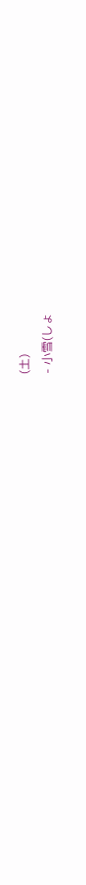(土)
- 小雪(しょ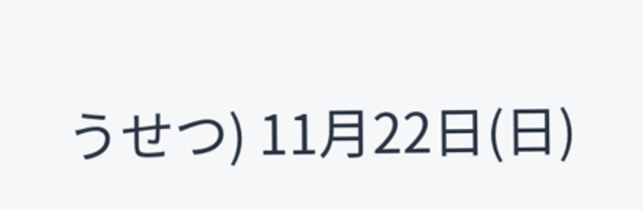うせつ) 11月22日(日)